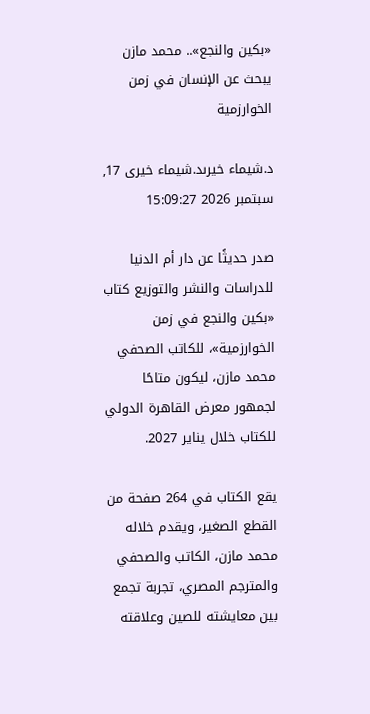«بكين والنجع».. محمد مازن يبحث عن الإنسان في زمن الخوارزمية

د.شيماء خيرىد.شيماء خيرى 17, سبتمبر 2026 15:09:27

صدر حديثًا عن دار أم الدنيا للدراسات والنشر والتوزيع كتاب «بكين والنجع في زمن الخوارزمية»، للكاتب الصحفي محمد مازن، ليكون متاحًا لجمهور معرض القاهرة الدولي للكتاب خلال يناير 2027.

يقع الكتاب في 264 صفحة من القطع الصغير، ويقدم خلاله محمد مازن، الكاتب والصحفي والمترجم المصري، تجربة تجمع بين معايشته للصين وعلاقته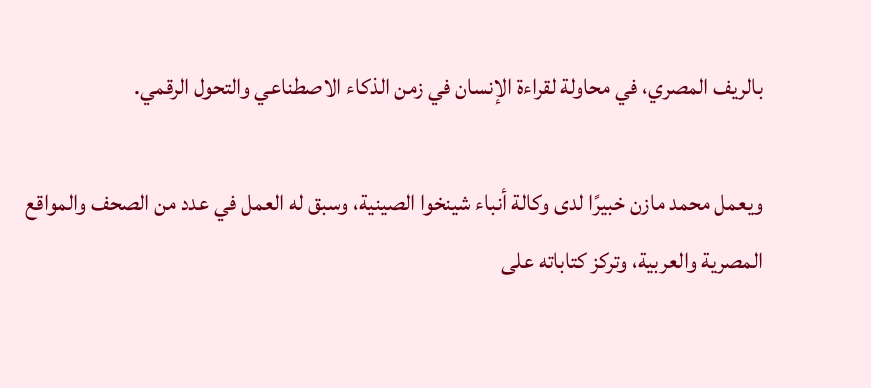بالريف المصري، في محاولة لقراءة الإنسان في زمن الذكاء الاصطناعي والتحول الرقمي.

ويعمل محمد مازن خبيرًا لدى وكالة أنباء شينخوا الصينية، وسبق له العمل في عدد من الصحف والمواقع المصرية والعربية، وتركز كتاباته على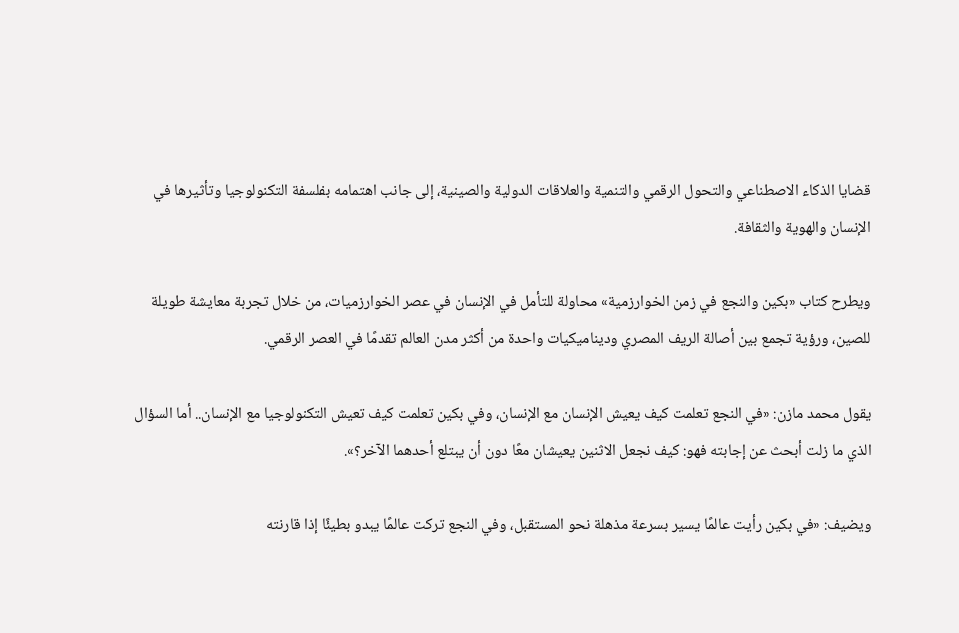قضايا الذكاء الاصطناعي والتحول الرقمي والتنمية والعلاقات الدولية والصينية، إلى جانب اهتمامه بفلسفة التكنولوجيا وتأثيرها في الإنسان والهوية والثقافة.

ويطرح كتاب «بكين والنجع في زمن الخوارزمية» محاولة للتأمل في الإنسان في عصر الخوارزميات، من خلال تجربة معايشة طويلة للصين، ورؤية تجمع بين أصالة الريف المصري وديناميكيات واحدة من أكثر مدن العالم تقدمًا في العصر الرقمي.

يقول محمد مازن: «في النجع تعلمت كيف يعيش الإنسان مع الإنسان، وفي بكين تعلمت كيف تعيش التكنولوجيا مع الإنسان.. أما السؤال الذي ما زلت أبحث عن إجابته فهو: كيف نجعل الاثنين يعيشان معًا دون أن يبتلع أحدهما الآخر؟».

ويضيف: «في بكين رأيت عالمًا يسير بسرعة مذهلة نحو المستقبل، وفي النجع تركت عالمًا يبدو بطيئًا إذا قارنته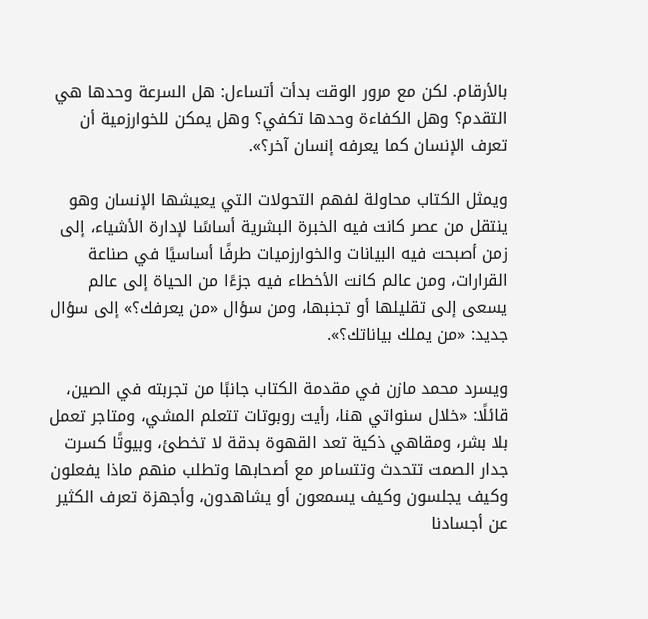بالأرقام. لكن مع مرور الوقت بدأت أتساءل: هل السرعة وحدها هي التقدم؟ وهل الكفاءة وحدها تكفي؟ وهل يمكن للخوارزمية أن تعرف الإنسان كما يعرفه إنسان آخر؟».

ويمثل الكتاب محاولة لفهم التحولات التي يعيشها الإنسان وهو ينتقل من عصر كانت فيه الخبرة البشرية أساسًا لإدارة الأشياء، إلى زمن أصبحت فيه البيانات والخوارزميات طرفًا أساسيًا في صناعة القرارات، ومن عالم كانت الأخطاء فيه جزءًا من الحياة إلى عالم يسعى إلى تقليلها أو تجنبها، ومن سؤال «من يعرفك؟» إلى سؤال جديد: «من يملك بياناتك؟».

ويسرد محمد مازن في مقدمة الكتاب جانبًا من تجربته في الصين، قائلًا: «خلال سنواتي هنا، رأيت روبوتات تتعلم المشي، ومتاجر تعمل بلا بشر، ومقاهي ذكية تعد القهوة بدقة لا تخطئ، وبيوتًا كسرت جدار الصمت تتحدث وتتسامر مع أصحابها وتطلب منهم ماذا يفعلون وكيف يجلسون وكيف يسمعون أو يشاهدون، وأجهزة تعرف الكثير عن أجسادنا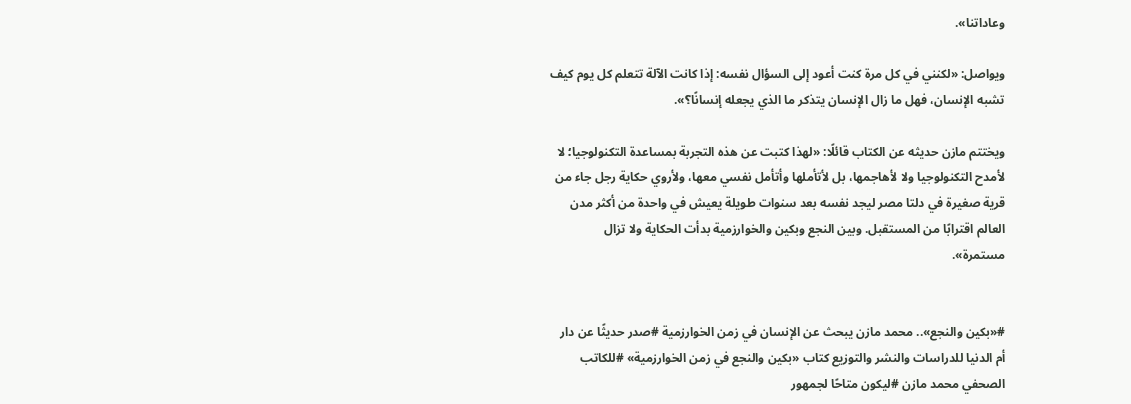وعاداتنا».

ويواصل: «لكنني في كل مرة كنت أعود إلى السؤال نفسه: إذا كانت الآلة تتعلم كل يوم كيف تشبه الإنسان، فهل ما زال الإنسان يتذكر ما الذي يجعله إنسانًا؟».

ويختتم مازن حديثه عن الكتاب قائلًا: «لهذا كتبت عن هذه التجربة بمساعدة التكنولوجيا؛ لا لأمدح التكنولوجيا ولا لأهاجمها، بل لأتأملها وأتأمل نفسي معها، ولأروي حكاية رجل جاء من قرية صغيرة في دلتا مصر ليجد نفسه بعد سنوات طويلة يعيش في واحدة من أكثر مدن العالم اقترابًا من المستقبل. وبين النجع وبكين والخوارزمية بدأت الحكاية ولا تزال مستمرة».


#«بكين والنجع».. محمد مازن يبحث عن الإنسان في زمن الخوارزمية #صدر حديثًا عن دار أم الدنيا للدراسات والنشر والتوزيع كتاب «بكين والنجع في زمن الخوارزمية» #للكاتب الصحفي محمد مازن #ليكون متاحًا لجمهور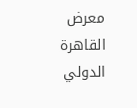معرض القاهرة الدولي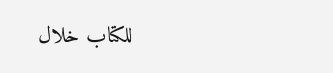للكتاب خلال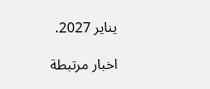يناير 2027.

اخبار مرتبطة